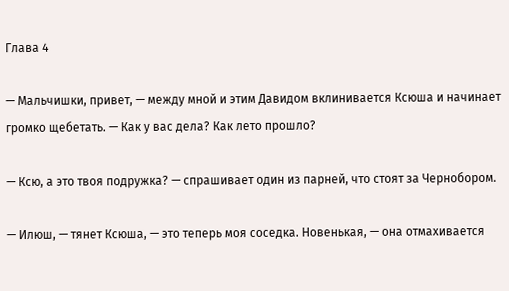Глава 4

— Мальчишки, привет, — между мной и этим Давидом вклинивается Ксюша и начинает громко щебетать. — Как у вас дела? Как лето прошло?

— Ксю, а это твоя подружка? — спрашивает один из парней, что стоят за Чернобором.

— Илюш, — тянет Ксюша, — это теперь моя соседка. Новенькая, — она отмахивается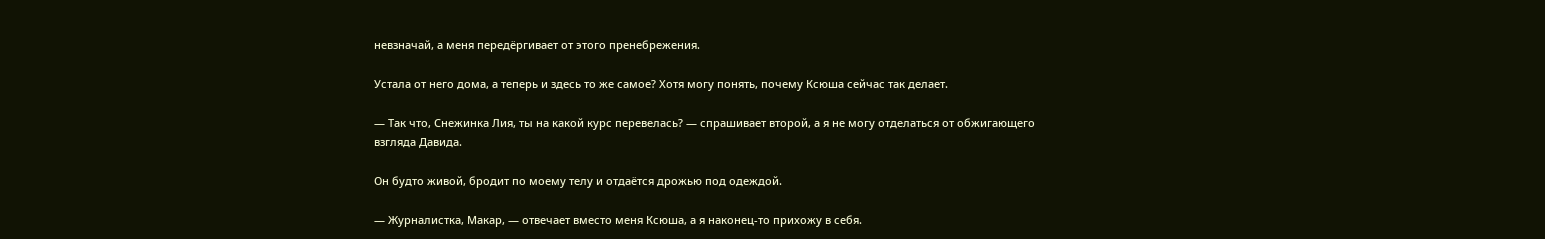невзначай, а меня передёргивает от этого пренебрежения.

Устала от него дома, а теперь и здесь то же самое? Хотя могу понять, почему Ксюша сейчас так делает.

— Так что, Снежинка Лия, ты на какой курс перевелась? — спрашивает второй, а я не могу отделаться от обжигающего взгляда Давида.

Он будто живой, бродит по моему телу и отдаётся дрожью под одеждой.

— Журналистка, Макар, — отвечает вместо меня Ксюша, а я наконец-то прихожу в себя.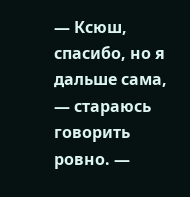— Ксюш, спасибо, но я дальше сама, — стараюсь говорить ровно. —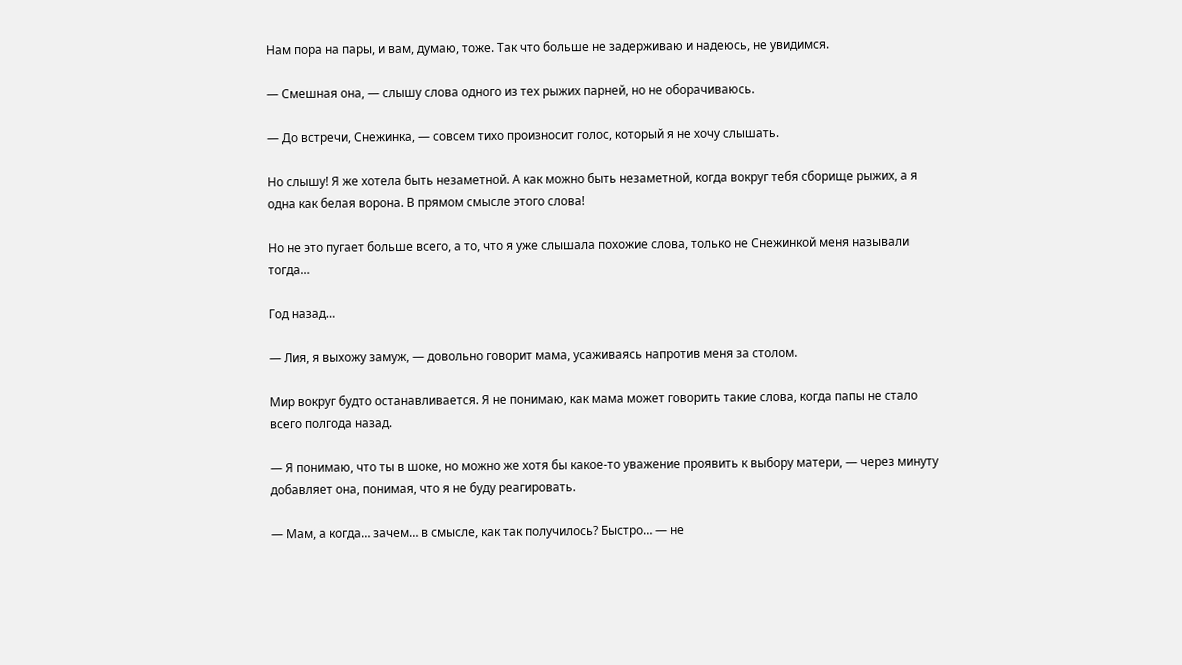Нам пора на пары, и вам, думаю, тоже. Так что больше не задерживаю и надеюсь, не увидимся.

— Смешная она, — слышу слова одного из тех рыжих парней, но не оборачиваюсь.

— До встречи, Снежинка, — совсем тихо произносит голос, который я не хочу слышать.

Но слышу! Я же хотела быть незаметной. А как можно быть незаметной, когда вокруг тебя сборище рыжих, а я одна как белая ворона. В прямом смысле этого слова!

Но не это пугает больше всего, а то, что я уже слышала похожие слова, только не Снежинкой меня называли тогда…

Год назад…

— Лия, я выхожу замуж, — довольно говорит мама, усаживаясь напротив меня за столом.

Мир вокруг будто останавливается. Я не понимаю, как мама может говорить такие слова, когда папы не стало всего полгода назад.

— Я понимаю, что ты в шоке, но можно же хотя бы какое-то уважение проявить к выбору матери, — через минуту добавляет она, понимая, что я не буду реагировать.

— Мам, а когда… зачем… в смысле, как так получилось? Быстро… — не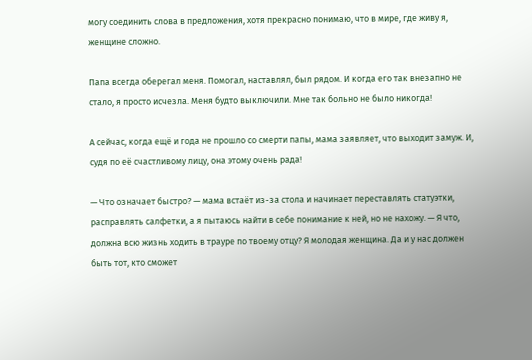могу соединить слова в предложения, хотя прекрасно понимаю, что в мире, где живу я, женщине сложно.

Папа всегда оберегал меня. Помогал, наставлял, был рядом. И когда его так внезапно не стало, я просто исчезла. Меня будто выключили. Мне так больно не было никогда!

А сейчас, когда ещё и года не прошло со смерти папы, мама заявляет, что выходит замуж. И, судя по её счастливому лицу, она этому очень рада!

— Что означает быстро? — мама встаёт из-за стола и начинает переставлять статуэтки, расправлять салфетки, а я пытаюсь найти в себе понимание к ней, но не нахожу. — Я что, должна всю жизнь ходить в трауре по твоему отцу? Я молодая женщина. Да и у нас должен быть тот, кто сможет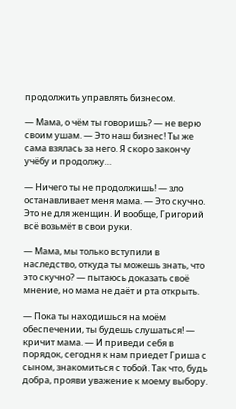продолжить управлять бизнесом.

— Мама, о чём ты говоришь? — не верю своим ушам. — Это наш бизнес! Ты же сама взялась за него. Я скоро закончу учёбу и продолжу…

— Ничего ты не продолжишь! — зло останавливает меня мама. — Это скучно. Это не для женщин. И вообще, Григорий всё возьмёт в свои руки.

— Мама, мы только вступили в наследство, откуда ты можешь знать, что это скучно? — пытаюсь доказать своё мнение, но мама не даёт и рта открыть.

— Пока ты находишься на моём обеспечении, ты будешь слушаться! — кричит мама. — И приведи себя в порядок, сегодня к нам приедет Гриша с сыном, знакомиться с тобой. Так что, будь добра, прояви уважение к моему выбору.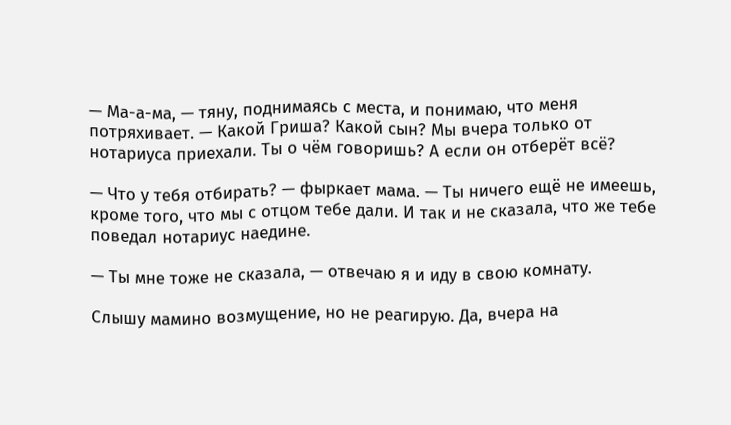— Ма-а-ма, — тяну, поднимаясь с места, и понимаю, что меня потряхивает. — Какой Гриша? Какой сын? Мы вчера только от нотариуса приехали. Ты о чём говоришь? А если он отберёт всё?

— Что у тебя отбирать? — фыркает мама. — Ты ничего ещё не имеешь, кроме того, что мы с отцом тебе дали. И так и не сказала, что же тебе поведал нотариус наедине.

— Ты мне тоже не сказала, — отвечаю я и иду в свою комнату.

Слышу мамино возмущение, но не реагирую. Да, вчера на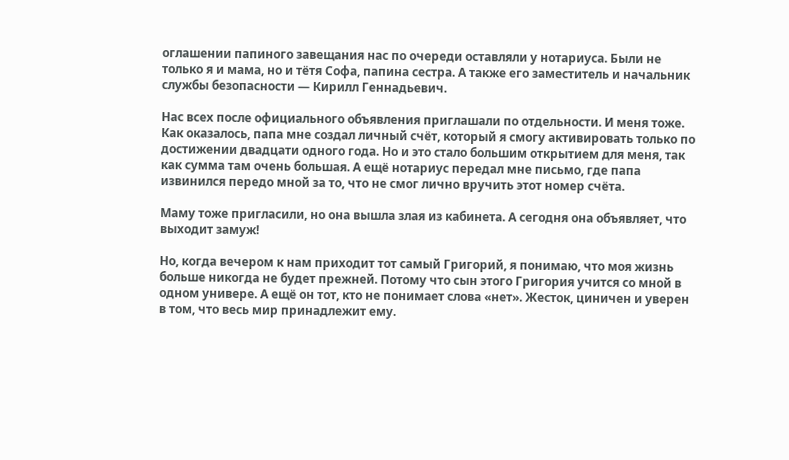оглашении папиного завещания нас по очереди оставляли у нотариуса. Были не только я и мама, но и тётя Софа, папина сестра. А также его заместитель и начальник службы безопасности — Кирилл Геннадьевич.

Нас всех после официального объявления приглашали по отдельности. И меня тоже. Как оказалось, папа мне создал личный счёт, который я смогу активировать только по достижении двадцати одного года. Но и это стало большим открытием для меня, так как сумма там очень большая. А ещё нотариус передал мне письмо, где папа извинился передо мной за то, что не смог лично вручить этот номер счёта.

Маму тоже пригласили, но она вышла злая из кабинета. А сегодня она объявляет, что выходит замуж!

Но, когда вечером к нам приходит тот самый Григорий, я понимаю, что моя жизнь больше никогда не будет прежней. Потому что сын этого Григория учится со мной в одном универе. А ещё он тот, кто не понимает слова «нет». Жесток, циничен и уверен в том, что весь мир принадлежит ему.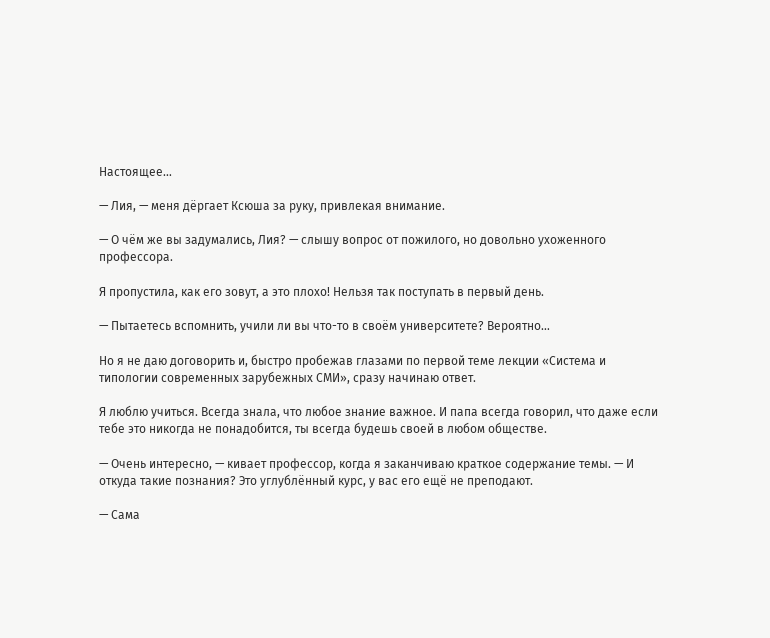Настоящее…

— Лия, — меня дёргает Ксюша за руку, привлекая внимание.

— О чём же вы задумались, Лия? — слышу вопрос от пожилого, но довольно ухоженного профессора.

Я пропустила, как его зовут, а это плохо! Нельзя так поступать в первый день.

— Пытаетесь вспомнить, учили ли вы что-то в своём университете? Вероятно…

Но я не даю договорить и, быстро пробежав глазами по первой теме лекции «Система и типологии современных зарубежных СМИ», сразу начинаю ответ.

Я люблю учиться. Всегда знала, что любое знание важное. И папа всегда говорил, что даже если тебе это никогда не понадобится, ты всегда будешь своей в любом обществе.

— Очень интересно, — кивает профессор, когда я заканчиваю краткое содержание темы. — И откуда такие познания? Это углублённый курс, у вас его ещё не преподают.

— Сама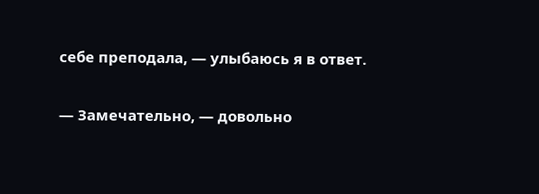себе преподала, — улыбаюсь я в ответ.

— Замечательно, — довольно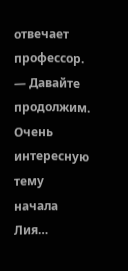отвечает профессор. — Давайте продолжим. Очень интересную тему начала Лия…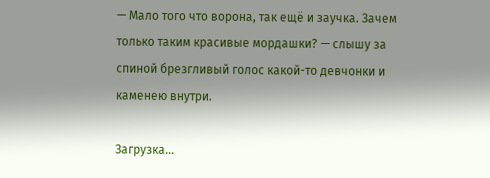— Мало того что ворона, так ещё и заучка. Зачем только таким красивые мордашки? — слышу за спиной брезгливый голос какой-то девчонки и каменею внутри.

Загрузка...